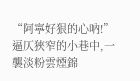“阿寧好狠的心吶!”
逼仄狹窄的小巷中,一襲淡粉雲煙錦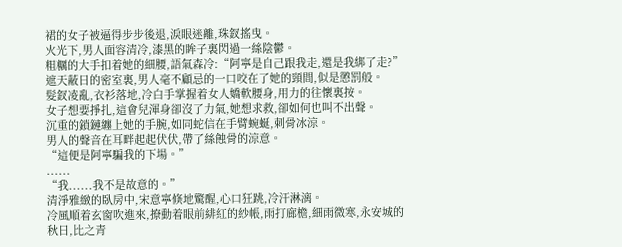裙的女子被逼得步步後退,淚眼迷離,珠釵搖曳。
火光下,男人面容清冷,漆黑的眸子裏閃過一絲陰鬱。
粗糲的大手扣着她的細腰,語氣森冷:“阿寧是自己跟我走,還是我綁了走?”
遮天蔽日的密室裏,男人毫不顧忌的一口咬在了她的頸間,似是懲罰般。
髮釵凌亂,衣衫落地,冷白手掌握着女人嬌軟腰身,用力的往懷裏按。
女子想要掙扎,這會兒渾身卻沒了力氣,她想求救,卻如何也叫不出聲。
沉重的鎖鏈纏上她的手腕,如同蛇信在手臂蜿蜒,刺骨冰涼。
男人的聲音在耳畔起起伏伏,帶了絲蝕骨的涼意。
“這便是阿寧騙我的下場。”
......
“我......我不是故意的。”
清淨雅緻的臥房中,宋意寧倏地驚醒,心口狂跳,冷汗淋漓。
冷風順着玄窗吹進來,撩動着眼前緋紅的紗帳,雨打廊檐,細雨微寒,永安城的秋日,比之青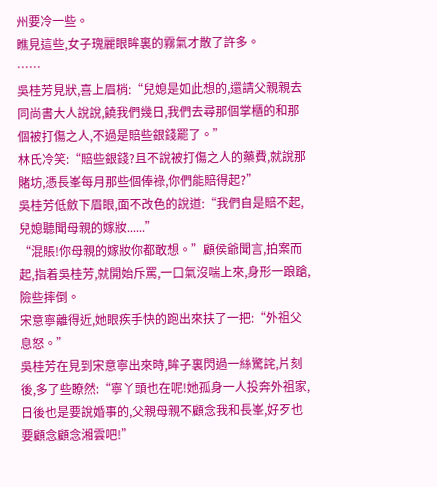州要冷一些。
瞧見這些,女子瑰麗眼眸裏的霧氣才散了許多。
……
吳桂芳見狀,喜上眉梢:“兒媳是如此想的,還請父親親去同尚書大人說說,饒我們幾日,我們去尋那個掌櫃的和那個被打傷之人,不過是賠些銀錢罷了。”
林氏冷笑:“賠些銀錢?且不說被打傷之人的藥費,就說那賭坊,憑長峯每月那些個俸祿,你們能賠得起?”
吳桂芳低斂下眉眼,面不改色的說道:“我們自是賠不起,兒媳聽聞母親的嫁妝......”
“混賬!你母親的嫁妝你都敢想。”顧侯爺聞言,拍案而起,指着吳桂芳,就開始斥罵,一口氣沒喘上來,身形一踉蹌,險些摔倒。
宋意寧離得近,她眼疾手快的跑出來扶了一把:“外祖父息怒。”
吳桂芳在見到宋意寧出來時,眸子裏閃過一絲驚詫,片刻後,多了些瞭然:“寧丫頭也在呢!她孤身一人投奔外祖家,日後也是要說婚事的,父親母親不顧念我和長峯,好歹也要顧念顧念湘雲吧!”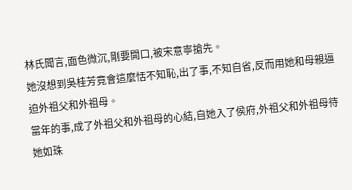林氏聞言,面色微沉,剛要開口,被宋意寧搶先。
她沒想到吳桂芳竟會這麼恬不知恥,出了事,不知自省,反而用她和母親逼迫外祖父和外祖母。
當年的事,成了外祖父和外祖母的心結,自她入了侯府,外祖父和外祖母待她如珠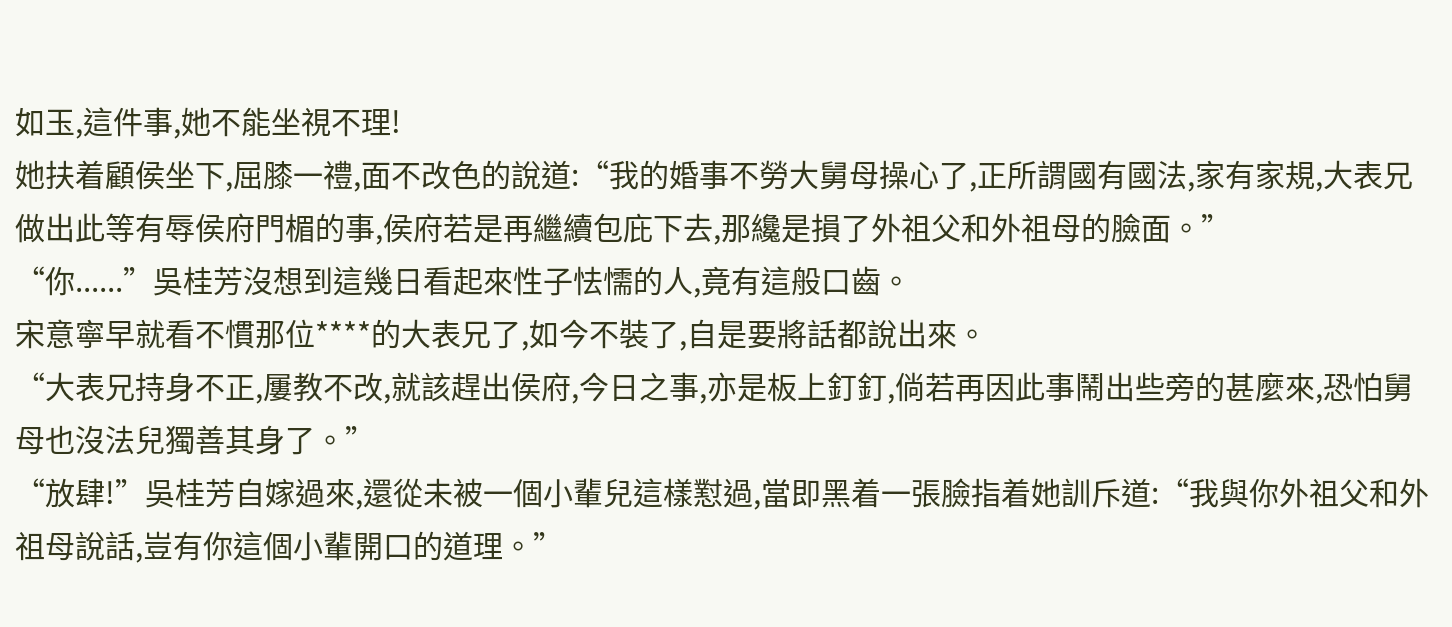如玉,這件事,她不能坐視不理!
她扶着顧侯坐下,屈膝一禮,面不改色的說道:“我的婚事不勞大舅母操心了,正所謂國有國法,家有家規,大表兄做出此等有辱侯府門楣的事,侯府若是再繼續包庇下去,那纔是損了外祖父和外祖母的臉面。”
“你......”吳桂芳沒想到這幾日看起來性子怯懦的人,竟有這般口齒。
宋意寧早就看不慣那位****的大表兄了,如今不裝了,自是要將話都說出來。
“大表兄持身不正,屢教不改,就該趕出侯府,今日之事,亦是板上釘釘,倘若再因此事鬧出些旁的甚麼來,恐怕舅母也沒法兒獨善其身了。”
“放肆!”吳桂芳自嫁過來,還從未被一個小輩兒這樣懟過,當即黑着一張臉指着她訓斥道:“我與你外祖父和外祖母說話,豈有你這個小輩開口的道理。”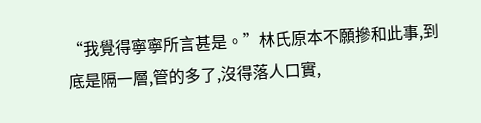“我覺得寧寧所言甚是。”林氏原本不願摻和此事,到底是隔一層,管的多了,沒得落人口實,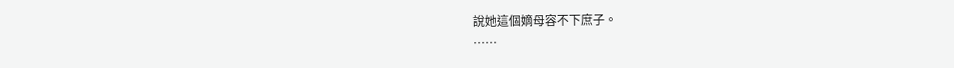說她這個嫡母容不下庶子。
……